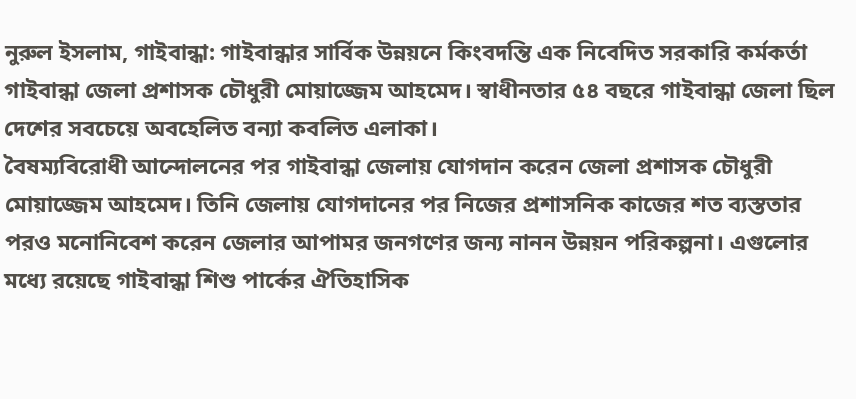নুরুল ইসলাম, গাইবান্ধা: গাইবান্ধার সার্বিক উন্নয়নে কিংবদন্তি এক নিবেদিত সরকারি কর্মকর্তা গাইবান্ধা জেলা প্রশাসক চৌধুরী মোয়াজ্জেম আহমেদ। স্বাধীনতার ৫৪ বছরে গাইবান্ধা জেলা ছিল দেশের সবচেয়ে অবহেলিত বন্যা কবলিত এলাকা।
বৈষম্যবিরোধী আন্দোলনের পর গাইবান্ধা জেলায় যোগদান করেন জেলা প্রশাসক চৌধুরী মোয়াজ্জেম আহমেদ। তিনি জেলায় যোগদানের পর নিজের প্রশাসনিক কাজের শত ব্যস্ততার পরও মনোনিবেশ করেন জেলার আপামর জনগণের জন্য নানন উন্নয়ন পরিকল্পনা। এগুলোর মধ্যে রয়েছে গাইবান্ধা শিশু পার্কের ঐতিহাসিক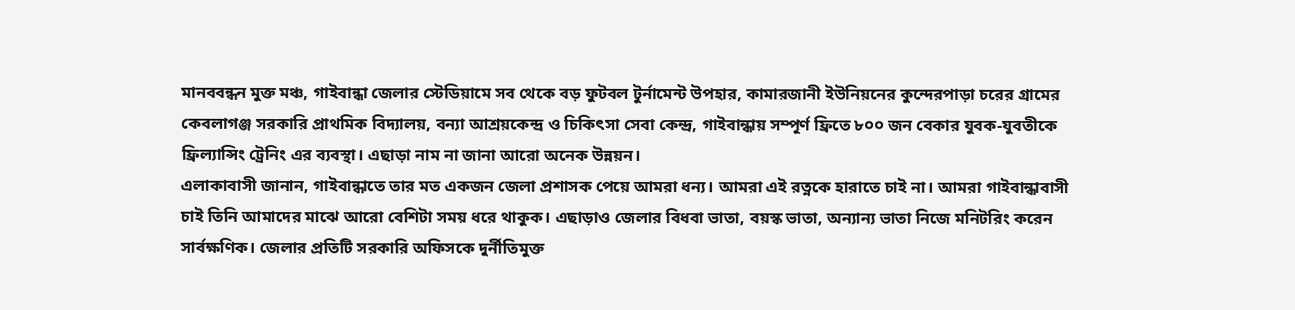মানববন্ধন মুক্ত মঞ্চ, গাইবান্ধা জেলার স্টেডিয়ামে সব থেকে বড় ফুটবল টুর্নামেন্ট উপহার, কামারজানী ইউনিয়নের কুন্দেরপাড়া চরের গ্রামের কেবলাগঞ্জ সরকারি প্রাথমিক বিদ্যালয়, বন্যা আশ্রয়কেন্দ্র ও চিকিৎসা সেবা কেন্দ্র, গাইবান্ধায় সম্পূর্ণ ফ্রিতে ৮০০ জন বেকার যুবক-যুবতীকে ফ্রিল্যান্সিং ট্রেনিং এর ব্যবস্থা। এছাড়া নাম না জানা আরো অনেক উন্নয়ন।
এলাকাবাসী জানান, গাইবান্ধাতে তার মত একজন জেলা প্রশাসক পেয়ে আমরা ধন্য। আমরা এই রত্নকে হারাতে চাই না। আমরা গাইবান্ধাবাসী চাই তিনি আমাদের মাঝে আরো বেশিটা সময় ধরে থাকুক। এছাড়াও জেলার বিধবা ভাতা, বয়স্ক ভাতা, অন্যান্য ভাতা নিজে মনিটরিং করেন সার্বক্ষণিক। জেলার প্রতিটি সরকারি অফিসকে দুর্নীতিমুক্ত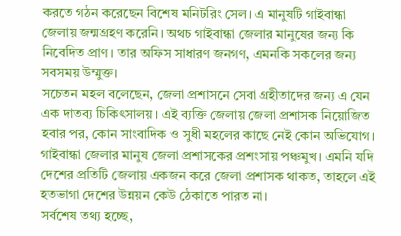করতে গঠন করেছেন বিশেষ মনিটরিং সেল। এ মানুষটি গাইবান্ধা জেলায় জন্মগ্রহণ করেনি। অথচ গাইবান্ধা জেলার মানুষের জন্য কি নিবেদিত প্রাণ। তার অফিস সাধারণ জনগণ, এমনকি সকলের জন্য সবসময় উম্মুক্ত।
সচেতন মহল বলেছেন, জেলা প্রশাসনে সেবা গ্রহীতাদের জন্য এ যেন এক দাতব্য চিকিৎসালয়। এই ব্যক্তি জেলায় জেলা প্রশাসক নিয়োজিত হবার পর, কোন সাংবাদিক ও সুধী মহলের কাছে নেই কোন অভিযোগ। গাইবান্ধা জেলার মানুষ জেলা প্রশাসকের প্রশংসায় পঞ্চমুখ। এমনি যদি দেশের প্রতিটি জেলায় একজন করে জেলা প্রশাসক থাকত, তাহলে এই হতভাগা দেশের উন্নয়ন কেউ ঠেকাতে পারত না।
সর্বশেষ তথ্য হচ্ছে,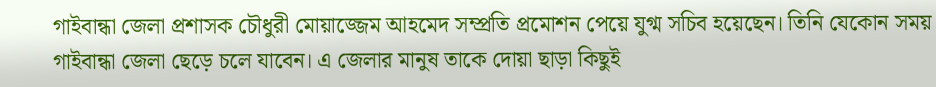গাইবান্ধা জেলা প্রশাসক চৌধুরী মোয়াজ্জেম আহমেদ সম্প্রতি প্রমোশন পেয়ে যুগ্ম সচিব হয়েছেন। তিনি যেকোন সময় গাইবান্ধা জেলা ছেড়ে চলে যাবেন। এ জেলার মানুষ তাকে দোয়া ছাড়া কিছুই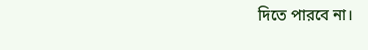দিতে পারবে না।